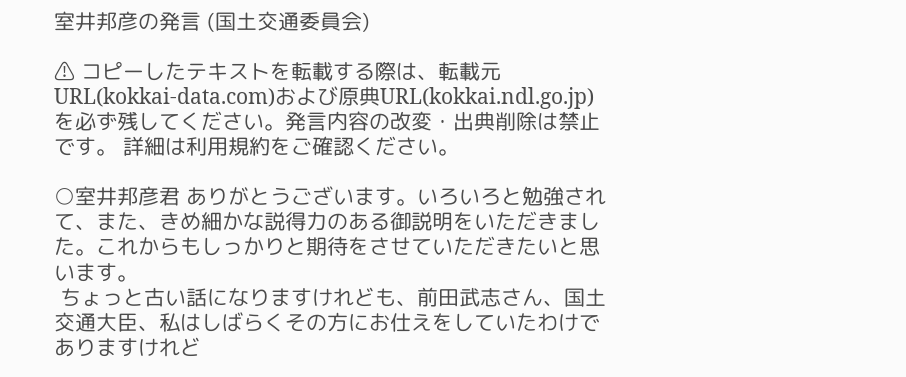室井邦彦の発言 (国土交通委員会)

⚠ コピーしたテキストを転載する際は、転載元URL(kokkai-data.com)および原典URL(kokkai.ndl.go.jp)を必ず残してください。発言内容の改変・出典削除は禁止です。 詳細は利用規約をご確認ください。

○室井邦彦君 ありがとうございます。いろいろと勉強されて、また、きめ細かな説得力のある御説明をいただきました。これからもしっかりと期待をさせていただきたいと思います。
 ちょっと古い話になりますけれども、前田武志さん、国土交通大臣、私はしばらくその方にお仕えをしていたわけでありますけれど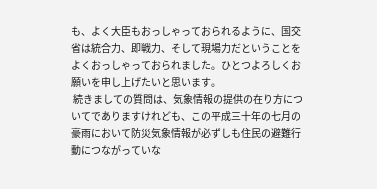も、よく大臣もおっしゃっておられるように、国交省は統合力、即戦力、そして現場力だということをよくおっしゃっておられました。ひとつよろしくお願いを申し上げたいと思います。
 続きましての質問は、気象情報の提供の在り方についてでありますけれども、この平成三十年の七月の豪雨において防災気象情報が必ずしも住民の避難行動につながっていな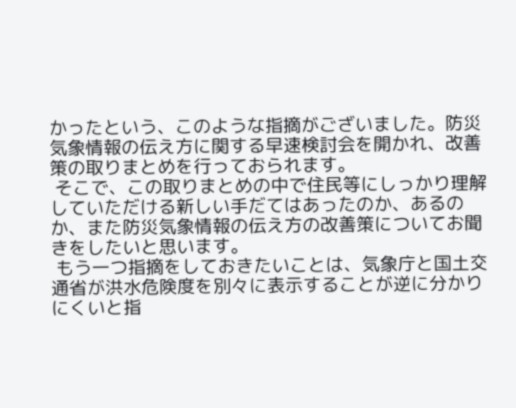かったという、このような指摘がございました。防災気象情報の伝え方に関する早速検討会を開かれ、改善策の取りまとめを行っておられます。
 そこで、この取りまとめの中で住民等にしっかり理解していただける新しい手だてはあったのか、あるのか、また防災気象情報の伝え方の改善策についてお聞きをしたいと思います。
 もう一つ指摘をしておきたいことは、気象庁と国土交通省が洪水危険度を別々に表示することが逆に分かりにくいと指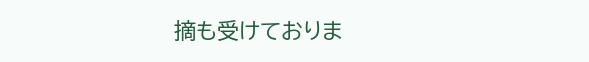摘も受けておりま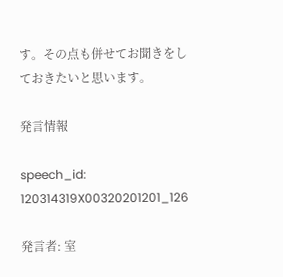す。その点も併せてお聞きをしておきたいと思います。

発言情報

speech_id: 120314319X00320201201_126

発言者: 室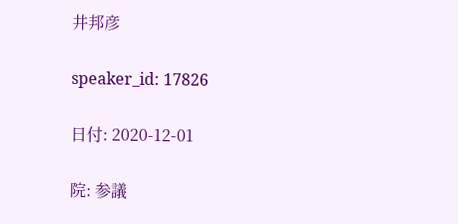井邦彦

speaker_id: 17826

日付: 2020-12-01

院: 参議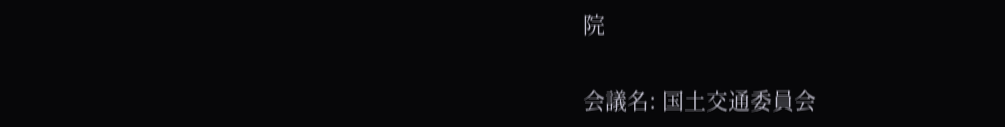院

会議名: 国土交通委員会